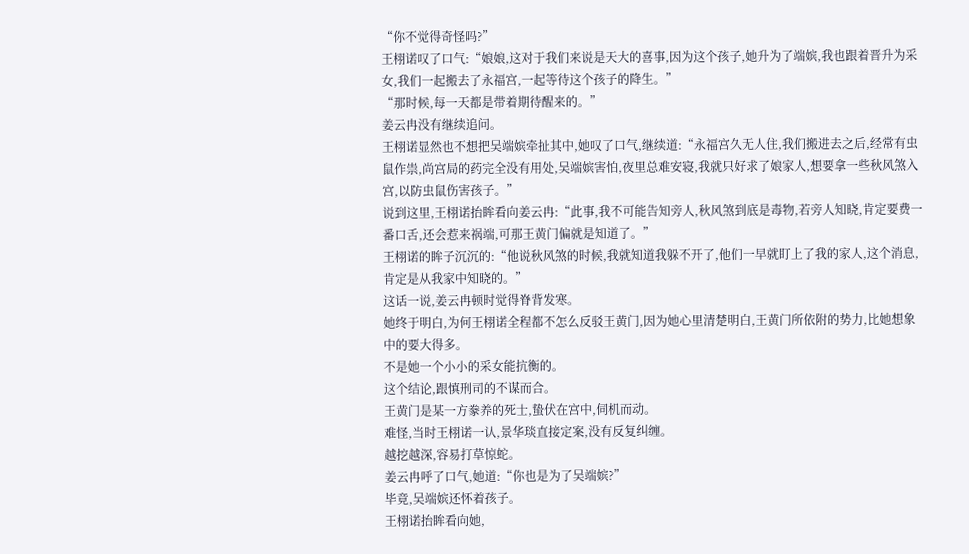“你不觉得奇怪吗?”
王栩诺叹了口气:“娘娘,这对于我们来说是天大的喜事,因为这个孩子,她升为了端嫔,我也跟着晋升为采女,我们一起搬去了永福宫,一起等待这个孩子的降生。”
“那时候,每一天都是带着期待醒来的。”
姜云冉没有继续追问。
王栩诺显然也不想把吴端嫔牵扯其中,她叹了口气,继续道:“永福宫久无人住,我们搬进去之后,经常有虫鼠作祟,尚宫局的药完全没有用处,吴端嫔害怕,夜里总难安寝,我就只好求了娘家人,想要拿一些秋风煞入宫,以防虫鼠伤害孩子。”
说到这里,王栩诺抬眸看向姜云冉:“此事,我不可能告知旁人,秋风煞到底是毒物,若旁人知晓,肯定要费一番口舌,还会惹来祸端,可那王黄门偏就是知道了。”
王栩诺的眸子沉沉的:“他说秋风煞的时候,我就知道我躲不开了,他们一早就盯上了我的家人,这个消息,肯定是从我家中知晓的。”
这话一说,姜云冉顿时觉得脊背发寒。
她终于明白,为何王栩诺全程都不怎么反驳王黄门,因为她心里清楚明白,王黄门所依附的势力,比她想象中的要大得多。
不是她一个小小的采女能抗衡的。
这个结论,跟慎刑司的不谋而合。
王黄门是某一方豢养的死士,蛰伏在宫中,伺机而动。
难怪,当时王栩诺一认,景华琰直接定案,没有反复纠缠。
越挖越深,容易打草惊蛇。
姜云冉呼了口气,她道:“你也是为了吴端嫔?”
毕竟,吴端嫔还怀着孩子。
王栩诺抬眸看向她,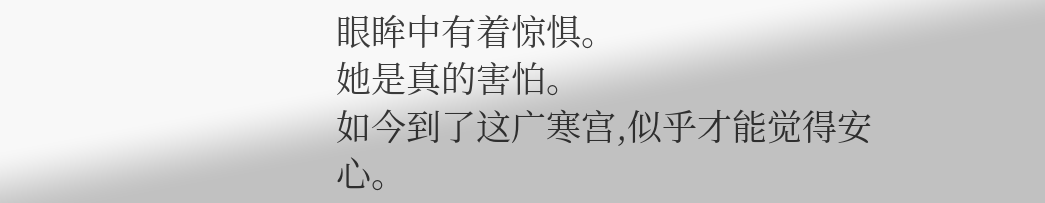眼眸中有着惊惧。
她是真的害怕。
如今到了这广寒宫,似乎才能觉得安心。